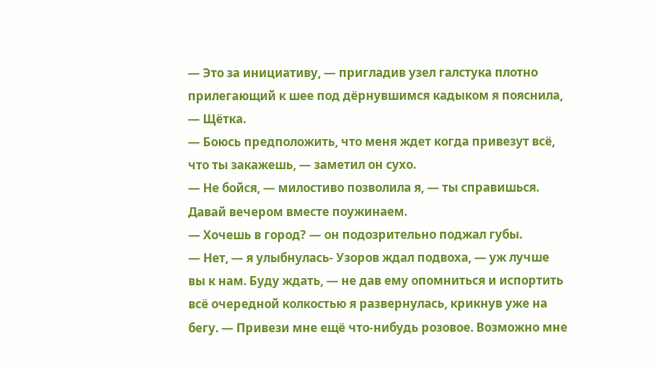— Это за инициативу, — пригладив узел галстука плотно прилегающий к шее под дёрнувшимся кадыком я пояснила, — Щётка.
— Боюсь предположить, что меня ждет когда привезут всё, что ты закажешь, — заметил он сухо.
— Не бойся, — милостиво позволила я, — ты справишься. Давай вечером вместе поужинаем.
— Хочешь в город? — он подозрительно поджал губы.
— Нет, — я улыбнулась- Узоров ждал подвоха, — уж лучше вы к нам. Буду ждать, — не дав ему опомниться и испортить всё очередной колкостью я развернулась, крикнув уже на бегу. — Привези мне ещё что-нибудь розовое. Возможно мне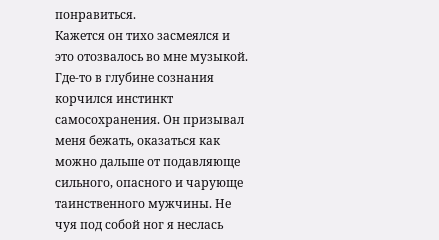понравиться.
Кажется он тихо засмеялся и это отозвалось во мне музыкой. Где-то в глубине сознания корчился инстинкт самосохранения. Он призывал меня бежать, оказаться как можно дальше от подавляюще сильного, опасного и чарующе таинственного мужчины. Не чуя под собой ног я неслась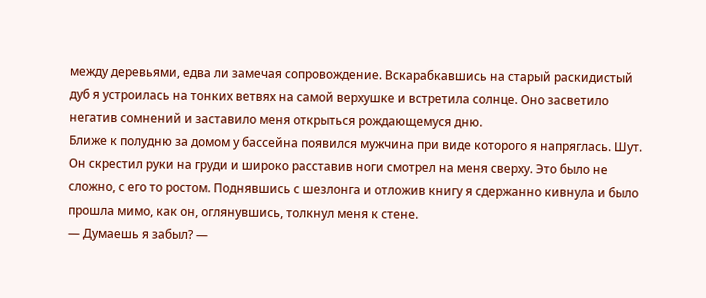между деревьями, едва ли замечая сопровождение. Вскарабкавшись на старый раскидистый дуб я устроилась на тонких ветвях на самой верхушке и встретила солнце. Оно засветило негатив сомнений и заставило меня открыться рождающемуся дню.
Ближе к полудню за домом у бассейна появился мужчина при виде которого я напряглась. Шут. Он скрестил руки на груди и широко расставив ноги смотрел на меня сверху. Это было не сложно, с его то ростом. Поднявшись с шезлонга и отложив книгу я сдержанно кивнула и было прошла мимо, как он, оглянувшись, толкнул меня к стене.
— Думаешь я забыл? —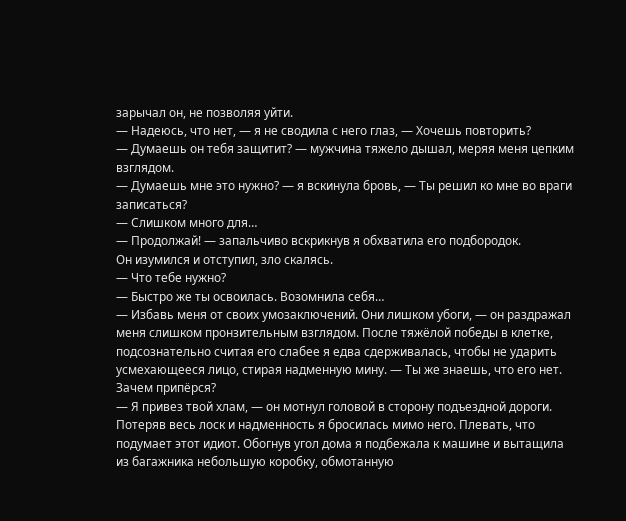зарычал он, не позволяя уйти.
— Надеюсь, что нет, — я не сводила с него глаз, — Хочешь повторить?
— Думаешь он тебя защитит? — мужчина тяжело дышал, меряя меня цепким взглядом.
— Думаешь мне это нужно? — я вскинула бровь, — Ты решил ко мне во враги записаться?
— Слишком много для…
— Продолжай! — запальчиво вскрикнув я обхватила его подбородок.
Он изумился и отступил, зло скалясь.
— Что тебе нужно?
— Быстро же ты освоилась. Возомнила себя…
— Избавь меня от своих умозаключений. Они лишком убоги, — он раздражал меня слишком пронзительным взглядом. После тяжёлой победы в клетке, подсознательно считая его слабее я едва сдерживалась, чтобы не ударить усмехающееся лицо, стирая надменную мину. — Ты же знаешь, что его нет. Зачем припёрся?
— Я привез твой хлам, — он мотнул головой в сторону подъездной дороги.
Потеряв весь лоск и надменность я бросилась мимо него. Плевать, что подумает этот идиот. Обогнув угол дома я подбежала к машине и вытащила из багажника небольшую коробку, обмотанную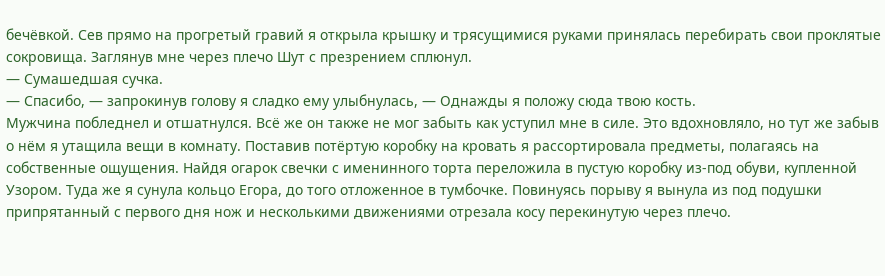бечёвкой. Сев прямо на прогретый гравий я открыла крышку и трясущимися руками принялась перебирать свои проклятые сокровища. Заглянув мне через плечо Шут с презрением сплюнул.
— Сумашедшая сучка.
— Спасибо, — запрокинув голову я сладко ему улыбнулась, — Однажды я положу сюда твою кость.
Мужчина побледнел и отшатнулся. Всё же он также не мог забыть как уступил мне в силе. Это вдохновляло, но тут же забыв о нём я утащила вещи в комнату. Поставив потёртую коробку на кровать я рассортировала предметы, полагаясь на собственные ощущения. Найдя огарок свечки с именинного торта переложила в пустую коробку из-под обуви, купленной Узором. Туда же я сунула кольцо Егора, до того отложенное в тумбочке. Повинуясь порыву я вынула из под подушки припрятанный с первого дня нож и несколькими движениями отрезала косу перекинутую через плечо.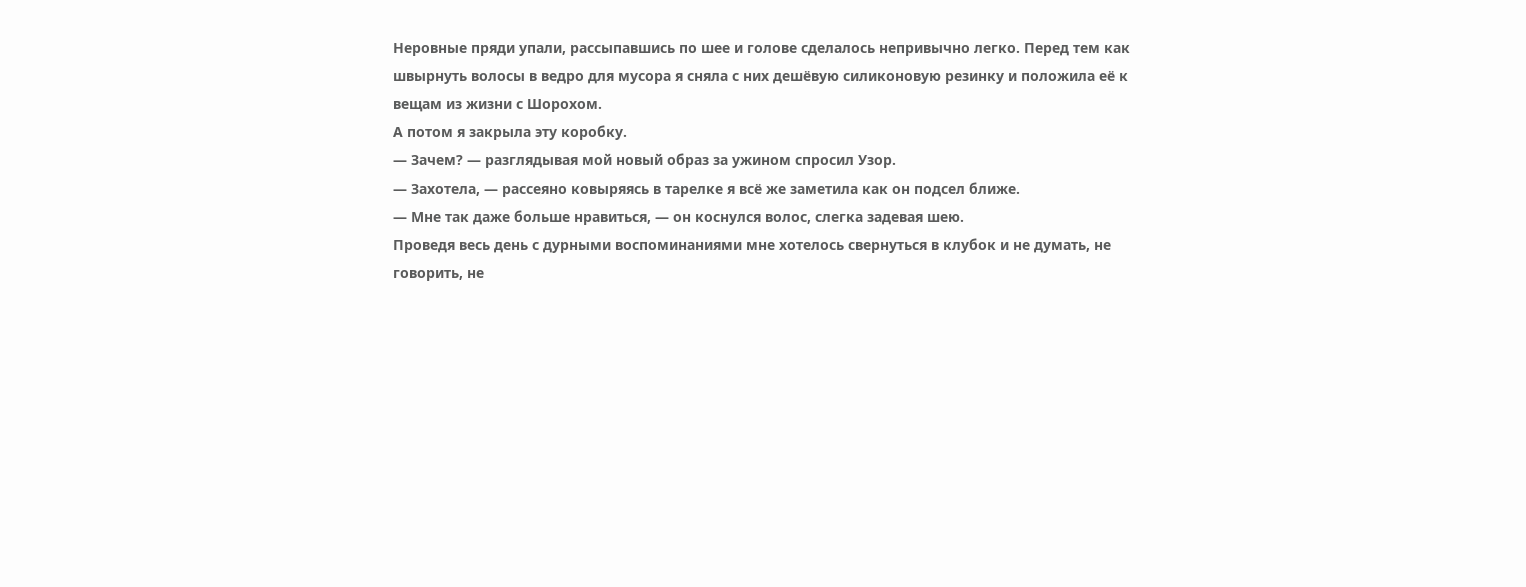Неровные пряди упали, рассыпавшись по шее и голове сделалось непривычно легко. Перед тем как швырнуть волосы в ведро для мусора я сняла с них дешёвую силиконовую резинку и положила её к вещам из жизни с Шорохом.
А потом я закрыла эту коробку.
— Зачем? — разглядывая мой новый образ за ужином спросил Узор.
— Захотела, — рассеяно ковыряясь в тарелке я всё же заметила как он подсел ближе.
— Мне так даже больше нравиться, — он коснулся волос, слегка задевая шею.
Проведя весь день с дурными воспоминаниями мне хотелось свернуться в клубок и не думать, не говорить, не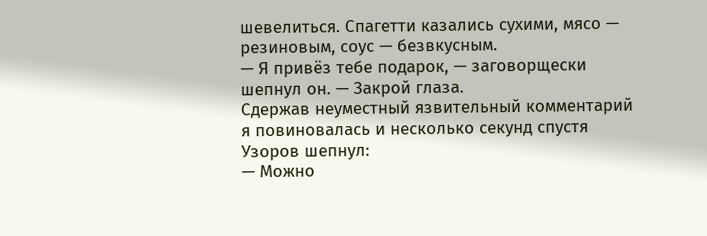шевелиться. Спагетти казались сухими, мясо — резиновым, соус — безвкусным.
— Я привёз тебе подарок, — заговорщески шепнул он. — Закрой глаза.
Сдержав неуместный язвительный комментарий я повиновалась и несколько секунд спустя Узоров шепнул:
— Можно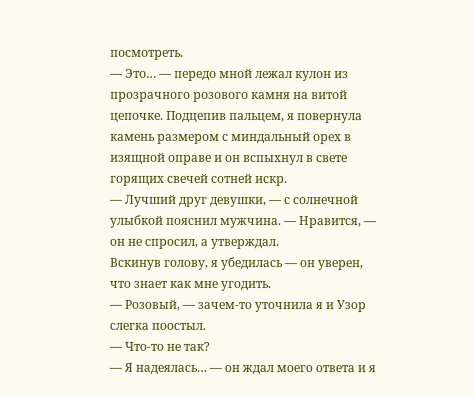посмотреть.
— Это… — передо мной лежал кулон из прозрачного розового камня на витой цепочке. Подцепив пальцем, я повернула камень размером с миндальный орех в изящной оправе и он вспыхнул в свете горящих свечей сотней искр.
— Лучший друг девушки, — с солнечной улыбкой пояснил мужчина. — Нравится, — он не спросил, а утверждал.
Вскинув голову, я убедилась — он уверен, что знает как мне угодить.
— Розовый, — зачем-то уточнила я и Узор слегка поостыл.
— Что-то не так?
— Я надеялась… — он ждал моего ответа и я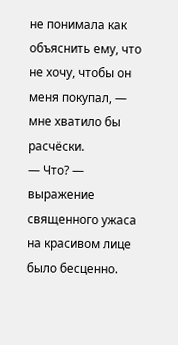не понимала как объяснить ему, что не хочу, чтобы он меня покупал, — мне хватило бы расчёски.
— Что? — выражение священного ужаса на красивом лице было бесценно.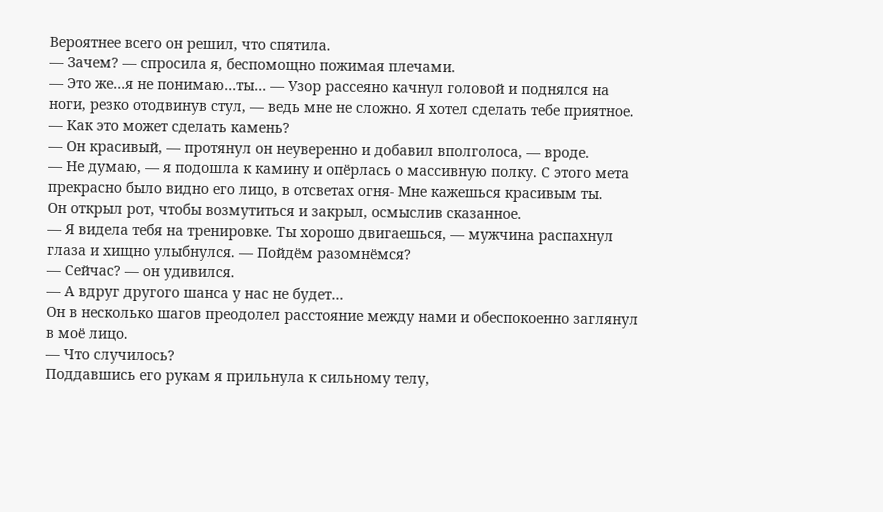Вероятнее всего он решил, что спятила.
— Зачем? — спросила я, беспомощно пожимая плечами.
— Это же…я не понимаю…ты… — Узор рассеяно качнул головой и поднялся на ноги, резко отодвинув стул, — ведь мне не сложно. Я хотел сделать тебе приятное.
— Как это может сделать камень?
— Он красивый, — протянул он неуверенно и добавил вполголоса, — вроде.
— Не думаю, — я подошла к камину и опёрлась о массивную полку. С этого мета прекрасно было видно его лицо, в отсветах огня- Мне кажешься красивым ты.
Он открыл рот, чтобы возмутиться и закрыл, осмыслив сказанное.
— Я видела тебя на тренировке. Ты хорошо двигаешься, — мужчина распахнул глаза и хищно улыбнулся. — Пойдём разомнёмся?
— Сейчас? — он удивился.
— А вдруг другого шанса у нас не будет…
Он в несколько шагов преодолел расстояние между нами и обеспокоенно заглянул в моё лицо.
— Что случилось?
Поддавшись его рукам я прильнула к сильному телу,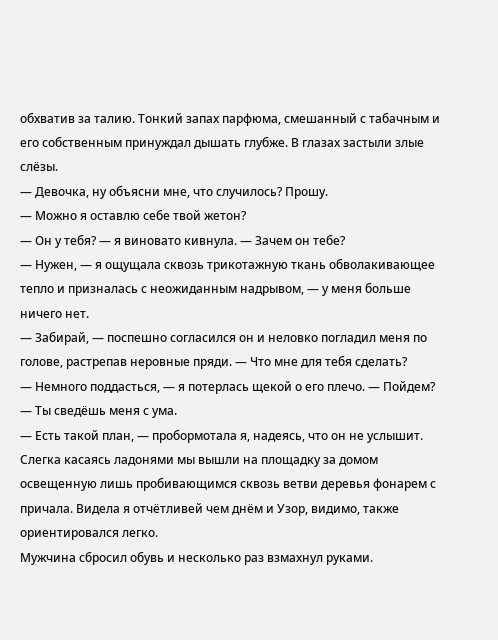обхватив за талию. Тонкий запах парфюма, смешанный с табачным и его собственным принуждал дышать глубже. В глазах застыли злые слёзы.
— Девочка, ну объясни мне, что случилось? Прошу.
— Можно я оставлю себе твой жетон?
— Он у тебя? — я виновато кивнула. — Зачем он тебе?
— Нужен, — я ощущала сквозь трикотажную ткань обволакивающее тепло и призналась с неожиданным надрывом, — у меня больше ничего нет.
— Забирай, — поспешно согласился он и неловко погладил меня по голове, растрепав неровные пряди. — Что мне для тебя сделать?
— Немного поддасться, — я потерлась щекой о его плечо. — Пойдем?
— Ты сведёшь меня с ума.
— Есть такой план, — пробормотала я, надеясь, что он не услышит.
Слегка касаясь ладонями мы вышли на площадку за домом освещенную лишь пробивающимся сквозь ветви деревья фонарем с причала. Видела я отчётливей чем днём и Узор, видимо, также ориентировался легко.
Мужчина сбросил обувь и несколько раз взмахнул руками.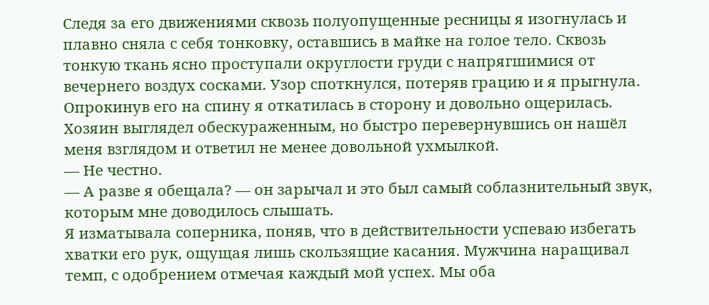Следя за его движениями сквозь полуопущенные ресницы я изогнулась и плавно сняла с себя тонковку, оставшись в майке на голое тело. Сквозь тонкую ткань ясно проступали округлости груди с напрягшимися от вечернего воздух сосками. Узор споткнулся, потеряв грацию и я прыгнула. Опрокинув его на спину я откатилась в сторону и довольно ощерилась. Хозяин выглядел обескураженным, но быстро перевернувшись он нашёл меня взглядом и ответил не менее довольной ухмылкой.
— Не честно.
— А разве я обещала? — он зарычал и это был самый соблазнительный звук, которым мне доводилось слышать.
Я изматывала соперника, поняв, что в действительности успеваю избегать хватки его рук, ощущая лишь скользящие касания. Мужчина наращивал темп, с одобрением отмечая каждый мой успех. Мы оба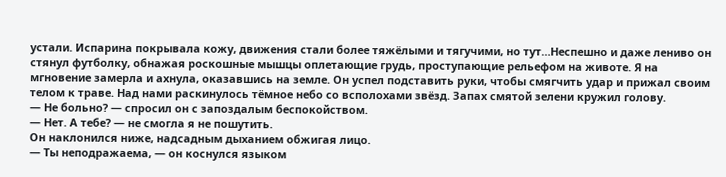устали. Испарина покрывала кожу, движения стали более тяжёлыми и тягучими, но тут…Неспешно и даже лениво он стянул футболку, обнажая роскошные мышцы оплетающие грудь, проступающие рельефом на животе. Я на мгновение замерла и ахнула, оказавшись на земле. Он успел подставить руки, чтобы смягчить удар и прижал своим телом к траве. Над нами раскинулось тёмное небо со всполохами звёзд. Запах смятой зелени кружил голову.
— Не больно? — спросил он с запоздалым беспокойством.
— Нет. А тебе? — не смогла я не пошутить.
Он наклонился ниже, надсадным дыханием обжигая лицо.
— Ты неподражаема, — он коснулся языком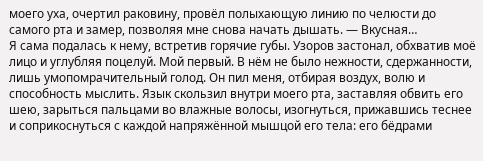моего уха, очертил раковину, провёл полыхающую линию по челюсти до самого рта и замер, позволяя мне снова начать дышать. — Вкусная…
Я сама подалась к нему, встретив горячие губы. Узоров застонал, обхватив моё лицо и углубляя поцелуй. Мой первый. В нём не было нежности, сдержанности, лишь умопомрачительный голод. Он пил меня, отбирая воздух, волю и способность мыслить. Язык скользил внутри моего рта, заставляя обвить его шею, зарыться пальцами во влажные волосы, изогнуться, прижавшись теснее и соприкоснуться с каждой напряжённой мышцой его тела: его бёдрами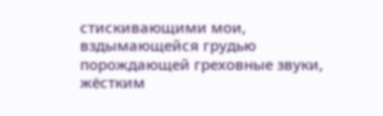стискивающими мои, вздымающейся грудью порождающей греховные звуки, жёстким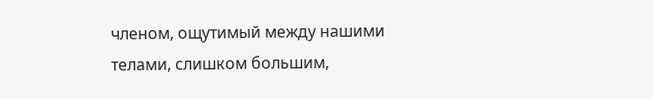членом, ощутимый между нашими телами, слишком большим,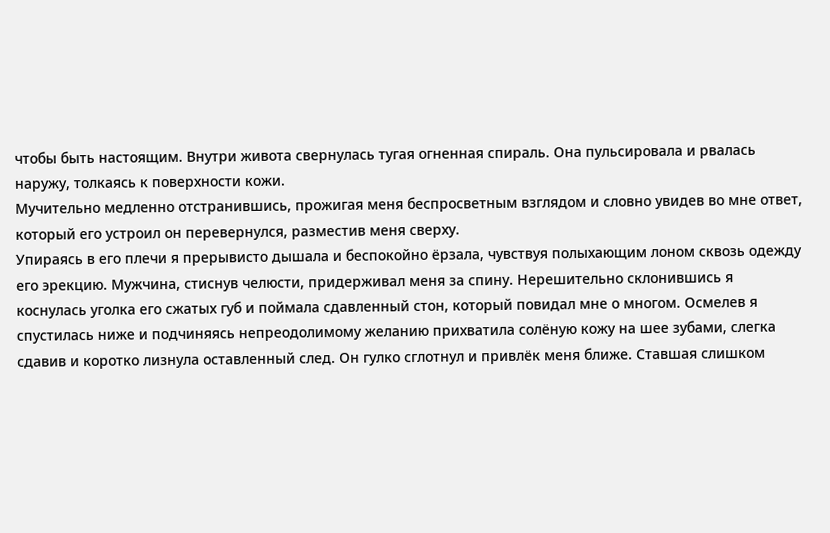чтобы быть настоящим. Внутри живота свернулась тугая огненная спираль. Она пульсировала и рвалась наружу, толкаясь к поверхности кожи.
Мучительно медленно отстранившись, прожигая меня беспросветным взглядом и словно увидев во мне ответ, который его устроил он перевернулся, разместив меня сверху.
Упираясь в его плечи я прерывисто дышала и беспокойно ёрзала, чувствуя полыхающим лоном сквозь одежду его эрекцию. Мужчина, стиснув челюсти, придерживал меня за спину. Нерешительно склонившись я коснулась уголка его сжатых губ и поймала сдавленный стон, который повидал мне о многом. Осмелев я спустилась ниже и подчиняясь непреодолимому желанию прихватила солёную кожу на шее зубами, слегка сдавив и коротко лизнула оставленный след. Он гулко сглотнул и привлёк меня ближе. Ставшая слишком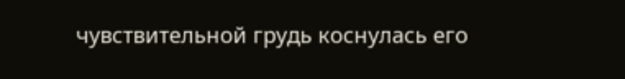чувствительной грудь коснулась его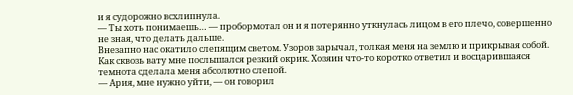и я судорожно всхлипнула.
— Ты хоть понимаешь… — пробормотал он и я потерянно уткнулась лицом в его плечо, совершенно не зная, что делать дальше.
Внезапно нас окатило слепящим светом. Узоров зарычал, толкая меня на землю и прикрывая собой. Как сквозь вату мне послышался резкий окрик. Хозяин что-то коротко ответил и восцарившаяся темнота сделала меня абсолютно слепой.
— Ария, мне нужно уйти, — он говорил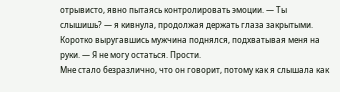отрывисто, явно пытаясь контролировать эмоции. — Ты слышишь? — я кивнула, продолжая держать глаза закрытыми. Коротко выругавшись мужчина поднялся, подхватывая меня на руки. — Я не могу остаться. Прости.
Мне стало безразлично, что он говорит, потому как я слышала как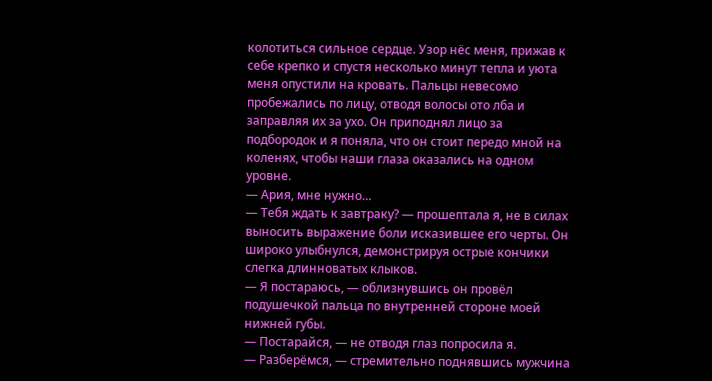колотиться сильное сердце. Узор нёс меня, прижав к себе крепко и спустя несколько минут тепла и уюта меня опустили на кровать. Пальцы невесомо пробежались по лицу, отводя волосы ото лба и заправляя их за ухо. Он приподнял лицо за подбородок и я поняла, что он стоит передо мной на коленях, чтобы наши глаза оказались на одном уровне.
— Ария, мне нужно…
— Тебя ждать к завтраку? — прошептала я, не в силах выносить выражение боли исказившее его черты. Он широко улыбнулся, демонстрируя острые кончики слегка длинноватых клыков.
— Я постараюсь, — облизнувшись он провёл подушечкой пальца по внутренней стороне моей нижней губы.
— Постарайся, — не отводя глаз попросила я.
— Разберёмся, — стремительно поднявшись мужчина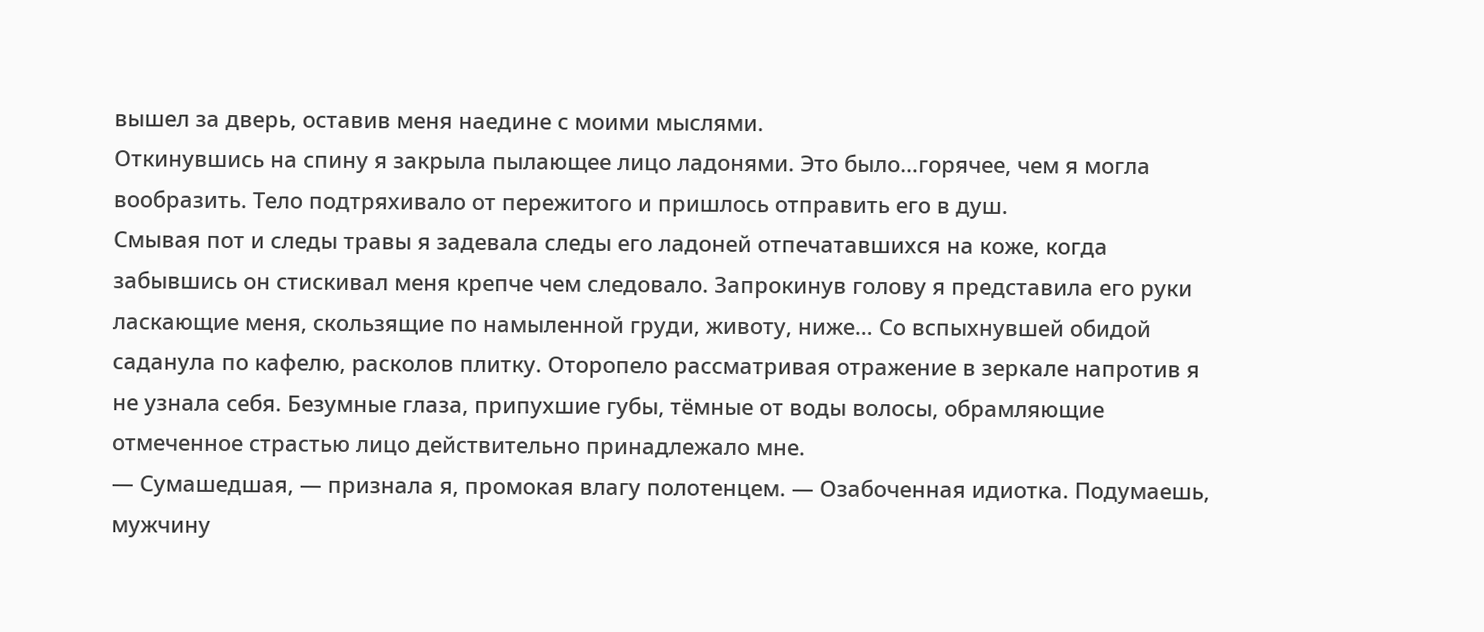вышел за дверь, оставив меня наедине с моими мыслями.
Откинувшись на спину я закрыла пылающее лицо ладонями. Это было…горячее, чем я могла вообразить. Тело подтряхивало от пережитого и пришлось отправить его в душ.
Смывая пот и следы травы я задевала следы его ладоней отпечатавшихся на коже, когда забывшись он стискивал меня крепче чем следовало. Запрокинув голову я представила его руки ласкающие меня, скользящие по намыленной груди, животу, ниже… Со вспыхнувшей обидой саданула по кафелю, расколов плитку. Оторопело рассматривая отражение в зеркале напротив я не узнала себя. Безумные глаза, припухшие губы, тёмные от воды волосы, обрамляющие отмеченное страстью лицо действительно принадлежало мне.
— Сумашедшая, — признала я, промокая влагу полотенцем. — Озабоченная идиотка. Подумаешь, мужчину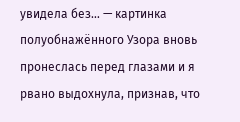увидела без… — картинка полуобнажённого Узора вновь пронеслась перед глазами и я рвано выдохнула, признав, что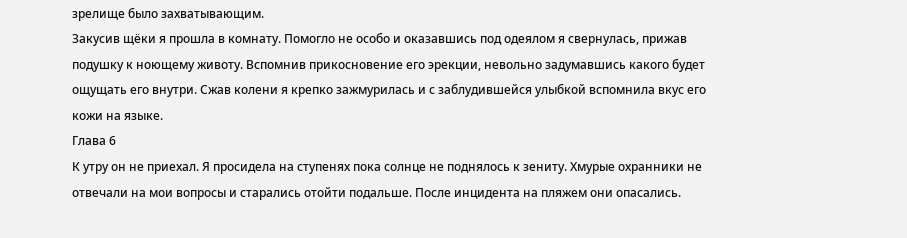зрелище было захватывающим.
Закусив щёки я прошла в комнату. Помогло не особо и оказавшись под одеялом я свернулась, прижав подушку к ноющему животу. Вспомнив прикосновение его эрекции, невольно задумавшись какого будет ощущать его внутри. Сжав колени я крепко зажмурилась и с заблудившейся улыбкой вспомнила вкус его кожи на языке.
Глава 6
К утру он не приехал. Я просидела на ступенях пока солнце не поднялось к зениту. Хмурые охранники не отвечали на мои вопросы и старались отойти подальше. После инцидента на пляжем они опасались.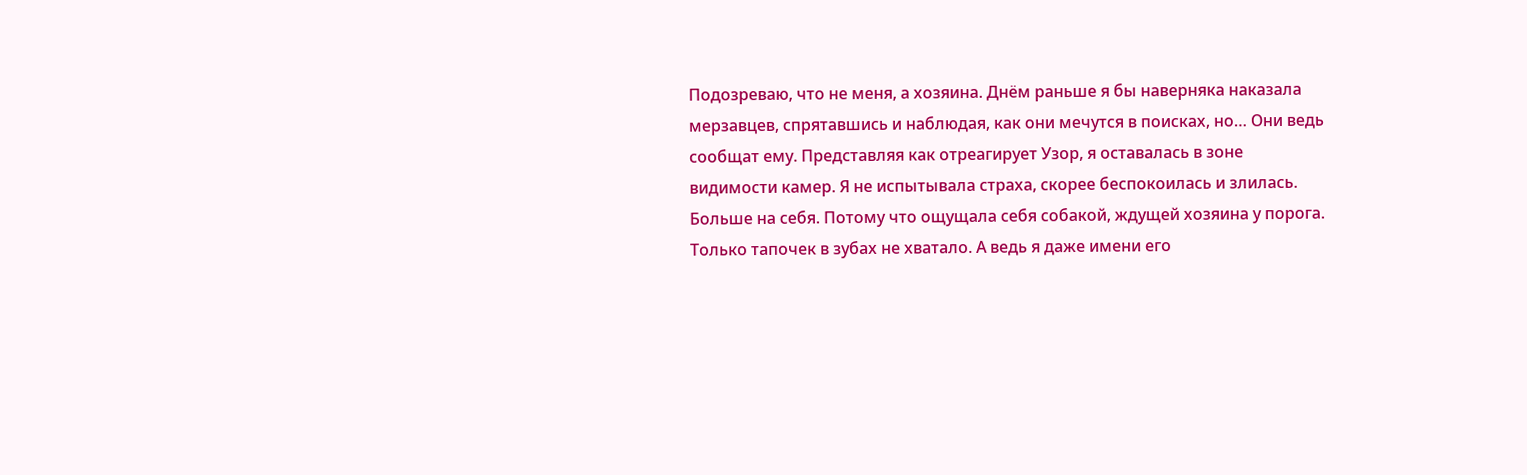Подозреваю, что не меня, а хозяина. Днём раньше я бы наверняка наказала мерзавцев, спрятавшись и наблюдая, как они мечутся в поисках, но… Они ведь сообщат ему. Представляя как отреагирует Узор, я оставалась в зоне видимости камер. Я не испытывала страха, скорее беспокоилась и злилась. Больше на себя. Потому что ощущала себя собакой, ждущей хозяина у порога. Только тапочек в зубах не хватало. А ведь я даже имени его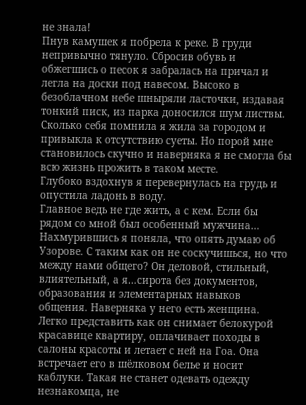не знала!
Пнув камушек я побрела к реке. В груди непривычно тянуло. Сбросив обувь и обжегшись о песок я забралась на причал и легла на доски под навесом. Высоко в безоблачном небе шныряли ласточки, издавая тонкий писк, из парка доносился шум листвы. Сколько себя помнила я жила за городом и привыкла к отсутствию суеты. Но порой мне становилось скучно и наверняка я не смогла бы всю жизнь прожить в таком месте.
Глубоко вздохнув я перевернулась на грудь и опустила ладонь в воду.
Главное ведь не где жить, а с кем. Если бы рядом со мной был особенный мужчина… Нахмурившись я поняла, что опять думаю об Узорове. С таким как он не соскучишься, но что между нами общего? Он деловой, стильный, влиятельный, а я…сирота без документов, образования и элементарных навыков общения. Наверняка у него есть женщина. Легко представить как он снимает белокурой красавице квартиру, оплачивает походы в салоны красоты и летает с ней на Гоа. Она встречает его в шёлковом белье и носит каблуки. Такая не станет одевать одежду незнакомца, не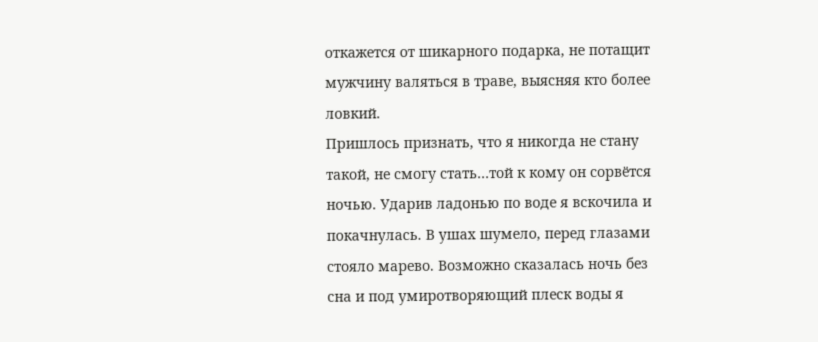откажется от шикарного подарка, не потащит мужчину валяться в траве, выясняя кто более ловкий.
Пришлось признать, что я никогда не стану такой, не смогу стать…той к кому он сорвётся ночью. Ударив ладонью по воде я вскочила и покачнулась. В ушах шумело, перед глазами стояло марево. Возможно сказалась ночь без сна и под умиротворяющий плеск воды я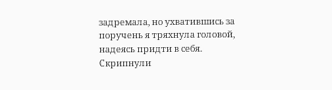задремала, но ухватившись за поручень я тряхнула головой, надеясь придти в себя. Скрипнули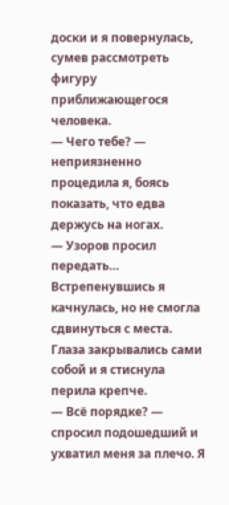доски и я повернулась, сумев рассмотреть фигуру приближающегося человека.
— Чего тебе? — неприязненно процедила я, боясь показать, что едва держусь на ногах.
— Узоров просил передать…
Встрепенувшись я качнулась, но не смогла сдвинуться с места. Глаза закрывались сами собой и я стиснула перила крепче.
— Всё порядке? — спросил подошедший и ухватил меня за плечо. Я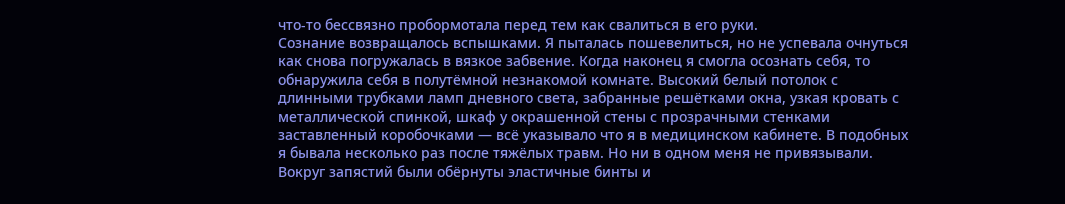что-то бессвязно пробормотала перед тем как свалиться в его руки.
Сознание возвращалось вспышками. Я пыталась пошевелиться, но не успевала очнуться как снова погружалась в вязкое забвение. Когда наконец я смогла осознать себя, то обнаружила себя в полутёмной незнакомой комнате. Высокий белый потолок с длинными трубками ламп дневного света, забранные решётками окна, узкая кровать с металлической спинкой, шкаф у окрашенной стены с прозрачными стенками заставленный коробочками — всё указывало что я в медицинском кабинете. В подобных я бывала несколько раз после тяжёлых травм. Но ни в одном меня не привязывали. Вокруг запястий были обёрнуты эластичные бинты и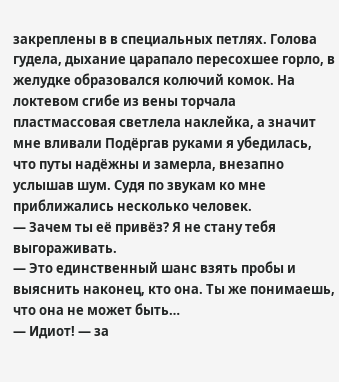закреплены в в специальных петлях. Голова гудела, дыхание царапало пересохшее горло, в желудке образовался колючий комок. На локтевом сгибе из вены торчала пластмассовая светлела наклейка, а значит мне вливали Подёргав руками я убедилась, что путы надёжны и замерла, внезапно услышав шум. Судя по звукам ко мне приближались несколько человек.
— Зачем ты её привёз? Я не стану тебя выгораживать.
— Это единственный шанс взять пробы и выяснить наконец, кто она. Ты же понимаешь, что она не может быть…
— Идиот! — за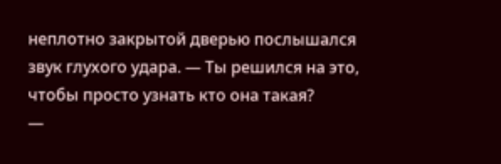неплотно закрытой дверью послышался звук глухого удара. — Ты решился на это, чтобы просто узнать кто она такая?
—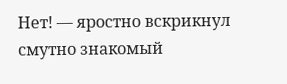Нет! — яростно вскрикнул смутно знакомый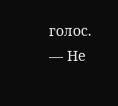голос. — Не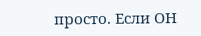просто. Если ОН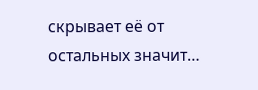скрывает её от остальных значит…